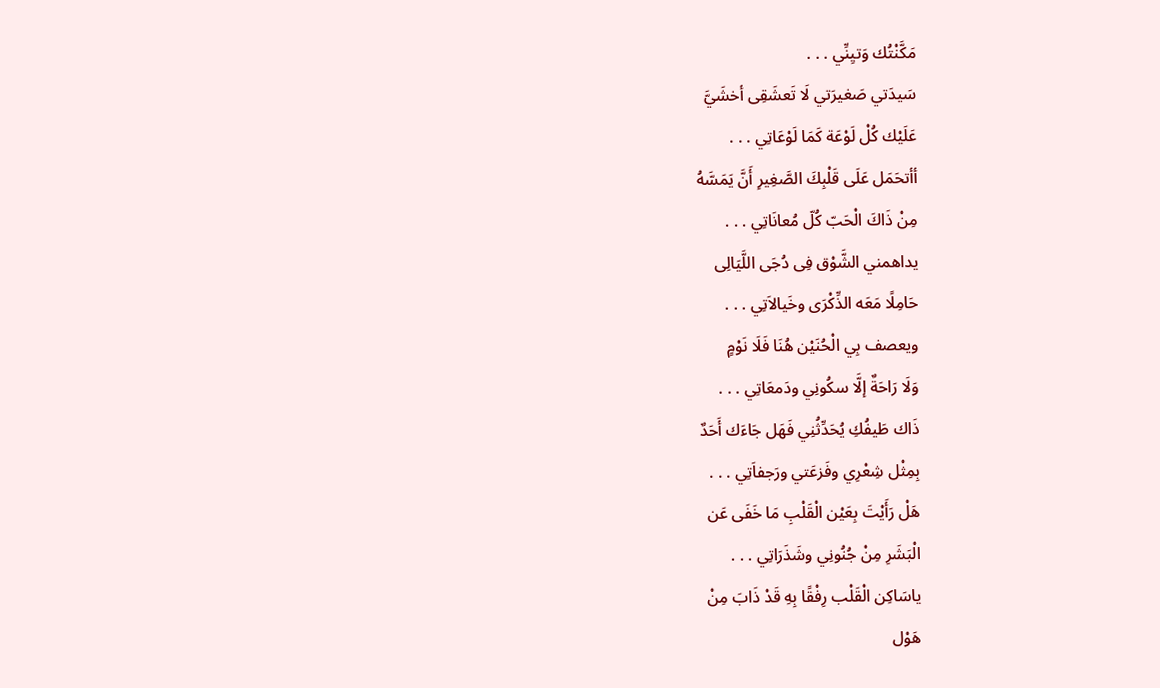مَكَّنْتُك وَتيِنِّي . . .
سَيدَتي صَغيرَتي لَا تَعشَقِى أخشَيَّ
عَلَيْك كُلْ لَوْعَة كَمَا لَوْعَاتِي . . .
أأتحَمَل عَلَى قَلْبِكَ الصَّغِيرِ أَنَّ يَمَسَّهُ
مِنْ ذَاكَ الْحَبّ كُلّ مُعانَاتِي . . .
يداهمني الشَّوْق فِى دُجَى اللَّيَالِى
حَامِلًا مَعَه الذِّكْرَى وخَيالاَتِي . . .
ويعصف بِي الْحُنَيْن هُنَا فَلَا نَوْمٍ
وَلَا رَاحَةٌ إلَّا سكُونِي ودَمعَاتِي . . .
ذَاك طَيفُكِ يُحَدِّثُنِي فَهَل جَاءَك أَحَدٌ
بِمِثْل شِعْرِي وفَزعَتي ورَجفاَتِي . . .
هَلْ رَأَيْتَ بِعَيْن الْقَلْبِ مَا خَفَى عَن
الْبَشَرِ مِنْ جُنُونِي وشَذَرَاتِي . . .
ياسَاكِن الْقَلْب رِفْقًا بِهِ قَدْ ذَابَ مِنْ
هَوْل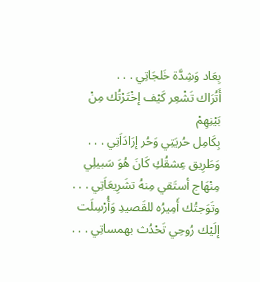بِعَاد وَشِدَّة خَلجَاتِي . . .
أَتُرَاك تَشْعِر كَيْف إخْتَرْتُك مِنْ بَيْنِهِمْ
بِكَامِل حُريَتِي وَحُر إرَادَاَتِي . . .
وَطَرِيق عِشقُكِ كَانَ هُوَ سَبيلِي
مِنْهَاج أستَقي مِنهُ تشَرِيعَاَتِي . . .
وتَوَجتُك أَمِيرُه للقَصيدِ وَأُرْسِلَت
إلَيْك رُوحِي تَحْدُث بهمساتِي . . .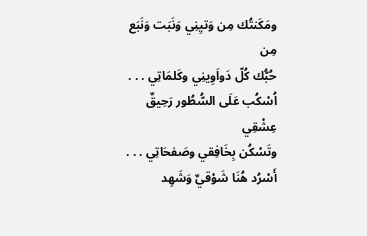ومَكَنتُك مِن وَتيِنِي وَنَبَت وَنَبَع مِن
حُبُّك كُلّ دَواَوِينِي وكَلمَاتِي . . .
اُسْكُب عَلَى السُّطُور رَحِيقٌ عِشْقِي
وتَسْكُن بِخَافِقي وصَفحَاتِي . . .
أَسْرُد هُنَا شَوْقيٌ وَشَهِد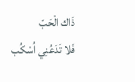ذَاك الْحَبّ
فَلا تَدَعُنِي اُسْكُب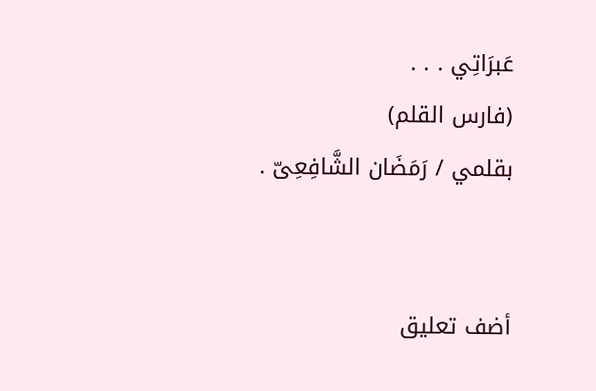عَبرَاتِي . . .
(فارس القلم)
بقلمي / رَمَضَان الشَّافِعِىّ .


أضف تعليق